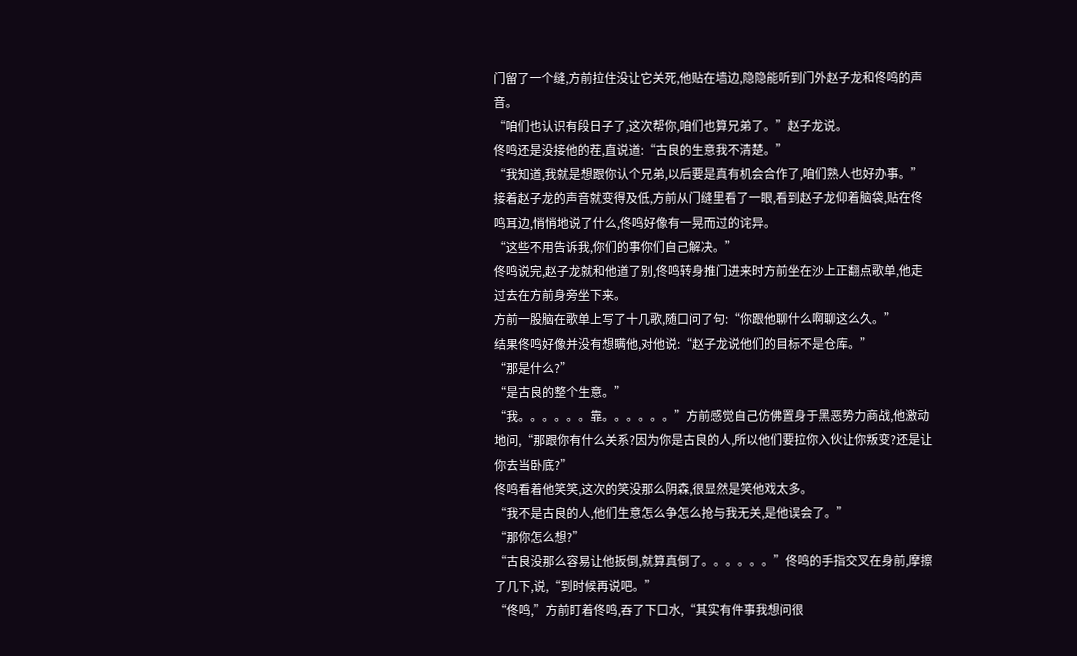门留了一个缝,方前拉住没让它关死,他贴在墙边,隐隐能听到门外赵子龙和佟鸣的声音。
“咱们也认识有段日子了,这次帮你,咱们也算兄弟了。”赵子龙说。
佟鸣还是没接他的茬,直说道:“古良的生意我不清楚。”
“我知道,我就是想跟你认个兄弟,以后要是真有机会合作了,咱们熟人也好办事。”
接着赵子龙的声音就变得及低,方前从门缝里看了一眼,看到赵子龙仰着脑袋,贴在佟鸣耳边,悄悄地说了什么,佟鸣好像有一晃而过的诧异。
“这些不用告诉我,你们的事你们自己解决。”
佟鸣说完,赵子龙就和他道了别,佟鸣转身推门进来时方前坐在沙上正翻点歌单,他走过去在方前身旁坐下来。
方前一股脑在歌单上写了十几歌,随口问了句:“你跟他聊什么啊聊这么久。”
结果佟鸣好像并没有想瞒他,对他说:“赵子龙说他们的目标不是仓库。”
“那是什么?”
“是古良的整个生意。”
“我。。。。。。靠。。。。。。”方前感觉自己仿佛置身于黑恶势力商战,他激动地问,“那跟你有什么关系?因为你是古良的人,所以他们要拉你入伙让你叛变?还是让你去当卧底?”
佟鸣看着他笑笑,这次的笑没那么阴森,很显然是笑他戏太多。
“我不是古良的人,他们生意怎么争怎么抢与我无关,是他误会了。”
“那你怎么想?”
“古良没那么容易让他扳倒,就算真倒了。。。。。。”佟鸣的手指交叉在身前,摩擦了几下,说,“到时候再说吧。”
“佟鸣,”方前盯着佟鸣,吞了下口水,“其实有件事我想问很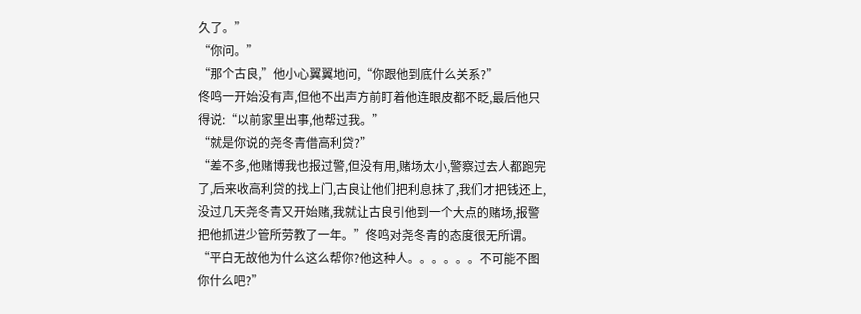久了。”
“你问。”
“那个古良,”他小心翼翼地问,“你跟他到底什么关系?”
佟鸣一开始没有声,但他不出声方前盯着他连眼皮都不眨,最后他只得说:“以前家里出事,他帮过我。”
“就是你说的尧冬青借高利贷?”
“差不多,他赌博我也报过警,但没有用,赌场太小,警察过去人都跑完了,后来收高利贷的找上门,古良让他们把利息抹了,我们才把钱还上,没过几天尧冬青又开始赌,我就让古良引他到一个大点的赌场,报警把他抓进少管所劳教了一年。”佟鸣对尧冬青的态度很无所谓。
“平白无故他为什么这么帮你?他这种人。。。。。。不可能不图你什么吧?”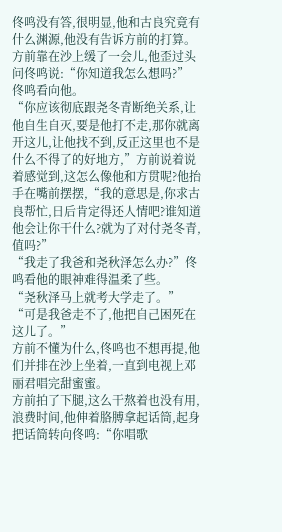佟鸣没有答,很明显,他和古良究竟有什么渊源,他没有告诉方前的打算。
方前靠在沙上缓了一会儿,他歪过头问佟鸣说:“你知道我怎么想吗?”
佟鸣看向他。
“你应该彻底跟尧冬青断绝关系,让他自生自灭,要是他打不走,那你就离开这儿,让他找不到,反正这里也不是什么不得了的好地方,”方前说着说着感觉到,这怎么像他和方贯呢?他抬手在嘴前摆摆,“我的意思是,你求古良帮忙,日后肯定得还人情吧?谁知道他会让你干什么?就为了对付尧冬青,值吗?”
“我走了我爸和尧秋泽怎么办?”佟鸣看他的眼神难得温柔了些。
“尧秋泽马上就考大学走了。”
“可是我爸走不了,他把自己困死在这儿了。”
方前不懂为什么,佟鸣也不想再提,他们并排在沙上坐着,一直到电视上邓丽君唱完甜蜜蜜。
方前拍了下腿,这么干熬着也没有用,浪费时间,他伸着胳膊拿起话筒,起身把话筒转向佟鸣:“你唱歌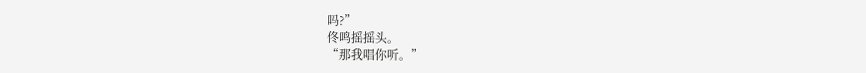吗?”
佟鸣摇摇头。
“那我唱你听。”